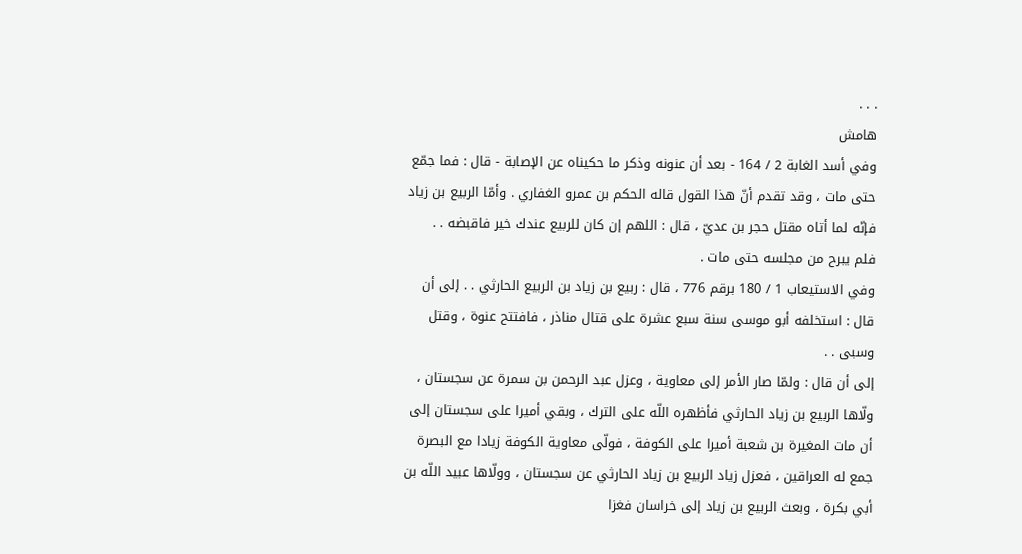. . .
هامش
وفي أسد الغابة 2 / 164 - بعد أن عنونه وذكر ما حكيناه عن الإصابة - قال : فما جمّع حتى مات ، وقد تقدم أنّ هذا القول قاله الحكم بن عمرو الغفاري . وأمّا الربيع بن زياد فإنّه لما أتاه مقتل حجر بن عديّ ، قال : اللهم إن كان للربيع عندك خير فاقبضه . .
فلم يبرح من مجلسه حتى مات .
وفي الاستيعاب 1 / 180 برقم 776 ، قال : ربيع بن زياد بن الربيع الحارثي . . إلى أن قال : استخلفه أبو موسى سنة سبع عشرة على قتال مناذر ، فافتتح عنوة ، وقتل وسبى . .
إلى أن قال : ولمّا صار الأمر إلى معاوية ، وعزل عبد الرحمن بن سمرة عن سجستان ، ولّاها الربيع بن زياد الحارثي فأظهره اللّه على الترك ، وبقي أميرا على سجستان إلى أن مات المغيرة بن شعبة أميرا على الكوفة ، فولّى معاوية الكوفة زيادا مع البصرة جمع له العراقين ، فعزل زياد الربيع بن زياد الحارثي عن سجستان ، وولّاها عبيد اللّه بن أبي بكرة ، وبعث الربيع بن زياد إلى خراسان فغزا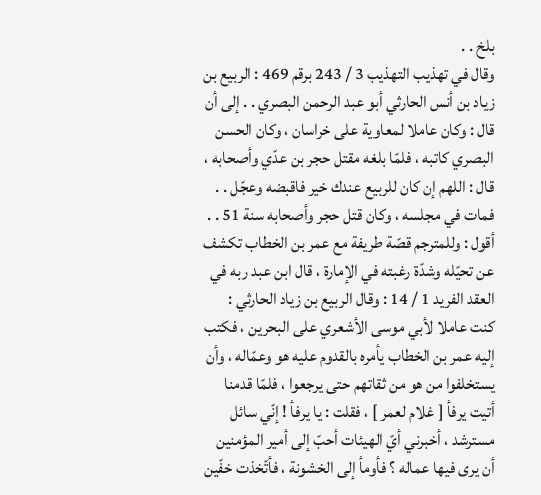بلخ . .
وقال في تهذيب التهذيب 3 / 243 برقم 469 : الربيع بن زياد بن أنس الحارثي أبو عبد الرحمن البصري . . إلى أن قال : وكان عاملا لمعاوية على خراسان ، وكان الحسن البصري كاتبه ، فلمّا بلغه مقتل حجر بن عدّي وأصحابه ، قال : اللهم إن كان للربيع عندك خير فاقبضه وعجّل . . فمات في مجلسه ، وكان قتل حجر وأصحابه سنة 51 . .
أقول : وللمترجم قصّة طريفة مع عمر بن الخطاب تكشف عن تحيّله وشدّة رغبته في الإمارة ، قال ابن عبد ربه في العقد الفريد 1 / 14 : وقال الربيع بن زياد الحارثي :
كنت عاملا لأبي موسى الأشعري على البحرين ، فكتب إليه عمر بن الخطاب يأمره بالقدوم عليه هو وعمّاله ، وأن يستخلفوا من هو من ثقاتهم حتى يرجعوا ، فلمّا قدمنا أتيت يرفأ [ غلام لعمر ] ، فقلت : يا يرفأ ! إنّي سائل مسترشد ، أخبرني أيّ الهيئات أحبّ إلى أمير المؤمنين أن يرى فيها عماله ؟ فأومأ إلى الخشونة ، فأتّخذت خفّين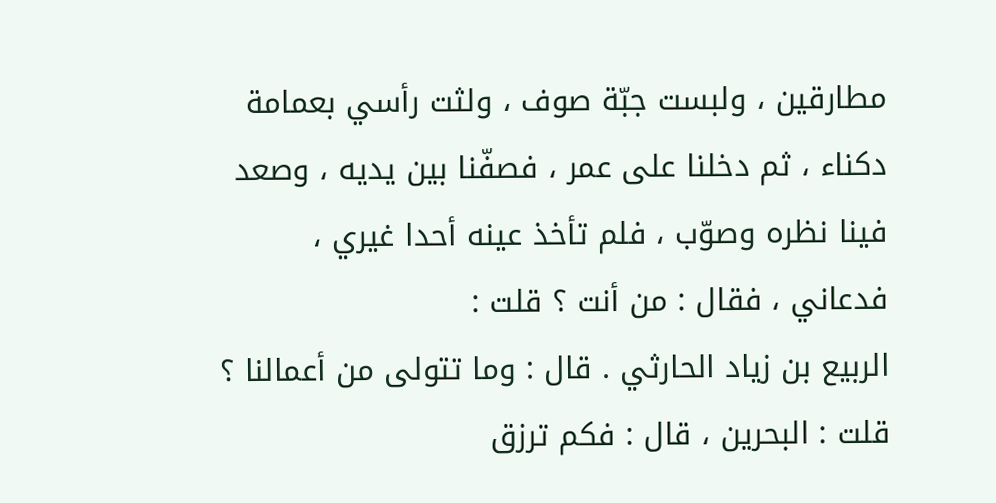مطارقين ، ولبست جبّة صوف ، ولثت رأسي بعمامة دكناء ، ثم دخلنا على عمر ، فصفّنا بين يديه ، وصعد فينا نظره وصوّب ، فلم تأخذ عينه أحدا غيري ، فدعاني ، فقال : من أنت ؟ قلت :
الربيع بن زياد الحارثي . قال : وما تتولى من أعمالنا ؟ قلت : البحرين ، قال : فكم ترزق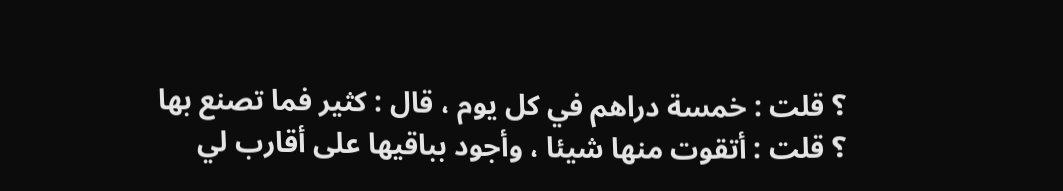؟ قلت : خمسة دراهم في كل يوم ، قال : كثير فما تصنع بها ؟ قلت : أتقوت منها شيئا ، وأجود بباقيها على أقارب لي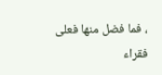، فما فضل منها فعلى فقراء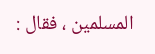المسلمين ، فقال :